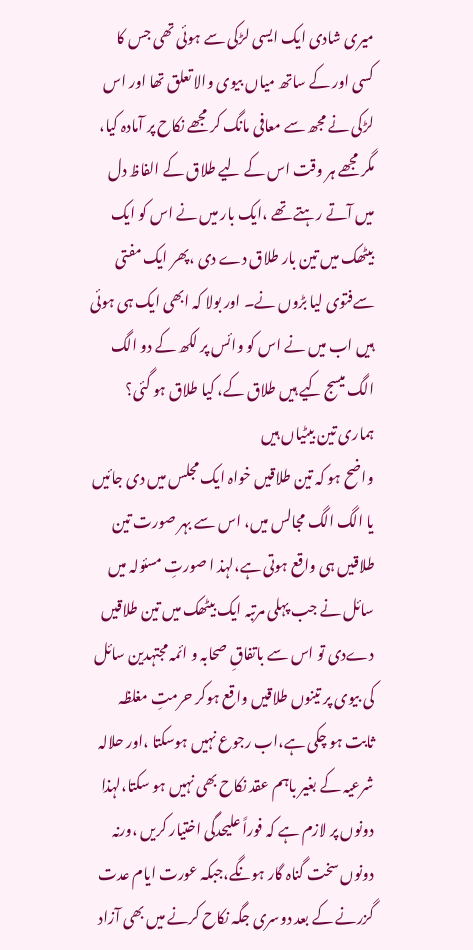میری شادی ایک ایسی لڑکی سے ہوئی تھی جس کا کسی اور کے ساتھ میاں بیوی والا تعلق تھا اور اس لڑکی نے مجھ سے معافی مانگ کر مجھے نکاح پر آمادہ کیا، مگر مجھے ہر وقت اس کے لیے طلاق کے الفاظ دل میں آتے رہتے تھے ،ایک بار میں نے اس کو ایک بیٹھک میں تین بار طلاق دے دی ،پھر ایک مفتی سےفتوی لیا بڑوں نے۔ اور بولا کہ ابھی ایک ہی ہوئی ہیں اب میں نے اس کو وائس پر لکھ کے دو الگ الگ میسج کیے ہیں طلاق کے، کیا طلاق ہو گئی؟ ہماری تین بیٹیاں ہیں
واضح ہو کہ تین طلاقیں خواہ ایک مجلس میں دی جائیں یا الگ الگ مجالس میں، اس سے بہر صورت تین طلاقیں ہی واقع ہوتی ہے،لہذ ا صورتِ مسئولہ میں سائل نے جب پہلی مرتبہ ایک بیٹھک میں تین طلاقیں دےدی تو اس سے باتفاقِ صحابہ و ائمہ مجتہدین سائل کی بیوی پر تینوں طلاقیں واقع ہوکر حرمتِ مغلظہ ثابت ہو چکی ہے،اب رجوع نہیں ہوسکتا ،اور حلالہ شرعیہ کے بغیر باہم عقد نکاح بھی نہیں ہو سکتا،لہذا دونوں پر لازم ہے کہ فوراً علیحدگی اختیار کریں ،ورنہ دونوں سخت گناہ گار ہونگے،جبکہ عورت ایام عدت گزرنے کے بعد دوسری جگہ نکاح کرنے میں بھی آزاد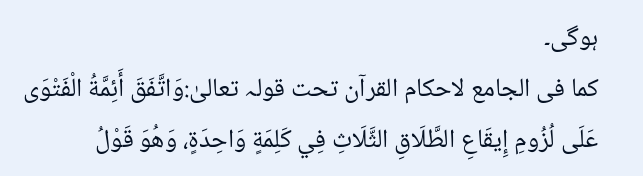ہوگی۔
کما فی الجامع لاحکام القرآن تحت قولہ تعالیٰ:وَاتَّفَقَ أَئِمَّةُ الْفَتْوَى عَلَى لُزُومِ إِيقَاعِ الطَّلَاقِ الثَّلَاثِ فِي كَلِمَةٍ وَاحِدَةٍ، وَهُوَ قَوْلُ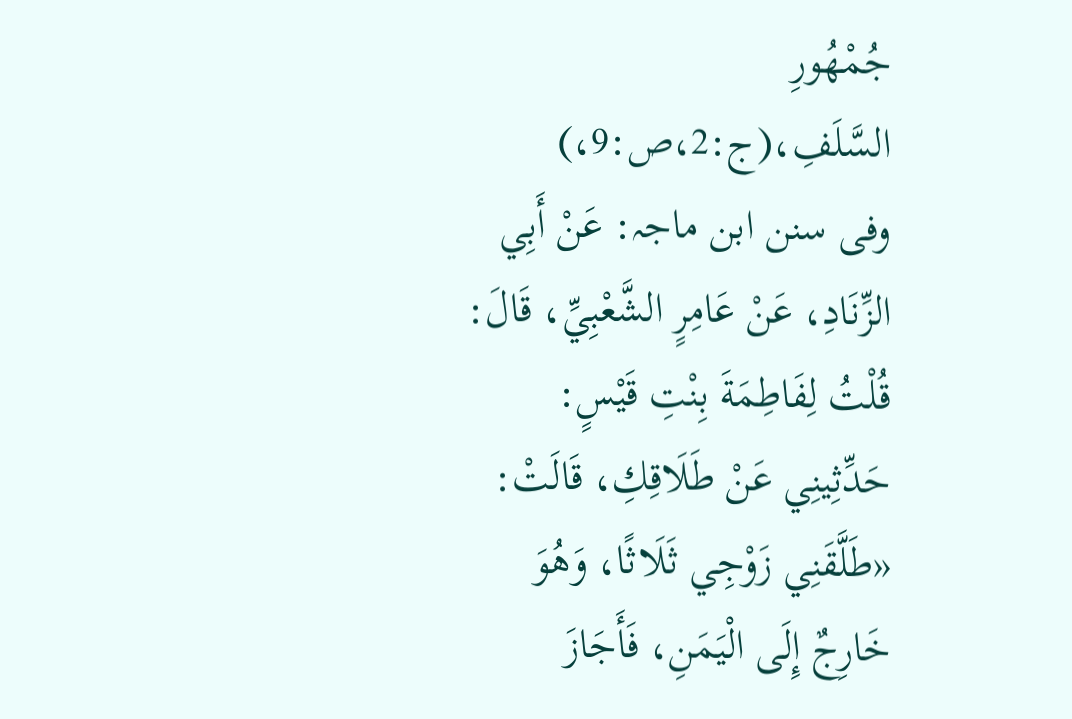جُمْهُورِ السَّلَفِ،(ج:2،ص:9،)
وفی سنن ابن ماجہ: عَنْ أَبِي الزِّنَادِ، عَنْ عَامِرٍ الشَّعْبِيِّ، قَالَ: قُلْتُ لِفَاطِمَةَ بِنْتِ قَيْسٍ: حَدِّثِينِي عَنْ طَلَاقِكِ، قَالَتْ: «طَلَّقَنِي زَوْجِي ثَلَاثًا، وَهُوَ خَارِجٌ إِلَى الْيَمَنِ، فَأَجَازَ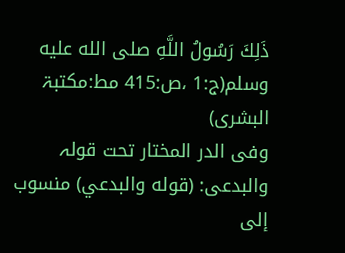ذَلِكَ رَسُولُ اللَّهِ صلى الله عليه وسلم(ج:1 ،ص:415 مط:مکتبۃ البشری)
وفی الدر المختار تحت قولہ والبدعی: (قوله والبدعي) منسوب إلى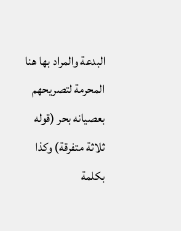البدعة والمراد بها هنا المحرمة لتصريحهم بعصيانه بحر (قوله ثلاثة متفرقة) وكذا بكلمة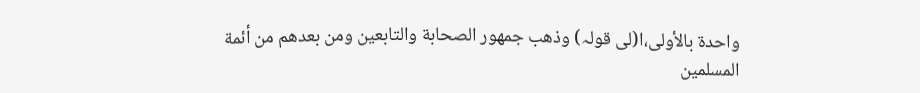واحدة بالأولى،ا(لی قولہ) وذهب جمهور الصحابة والتابعين ومن بعدهم من أئمة المسلمين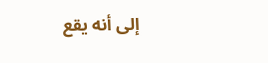إلى أنه يقع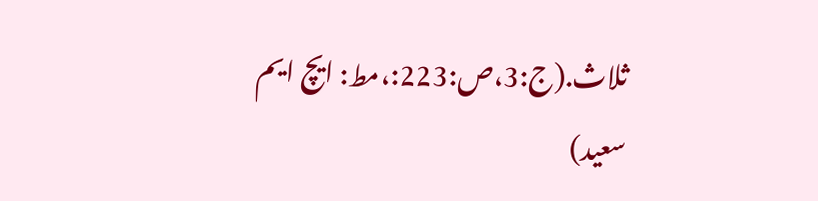ثلاث.(ج:3،ص:223:،مط: ایچ ایم سعید)